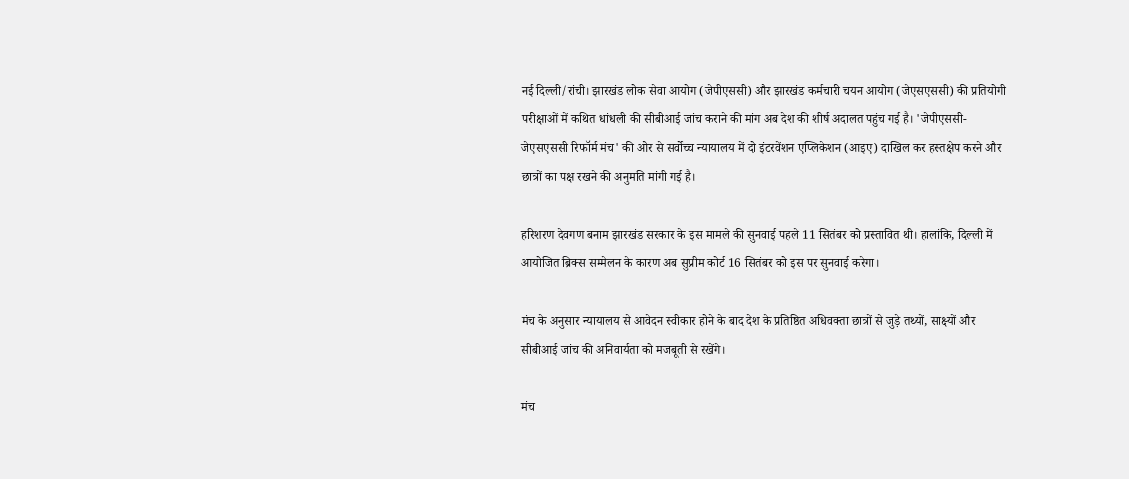नई दिल्ली/रांची। झारखंड लोक सेवा आयोग (जेपीएससी) और झारखंड कर्मचारी चयन आयोग (जेएसएससी) की प्रतियोगी परीक्षाओं में कथित धांधली की सीबीआई जांच कराने की मांग अब देश की शीर्ष अदालत पहुंच गई है। 'जेपीएससी-जेएसएससी रिफॉर्म मंच' की ओर से सर्वोच्च न्यायालय में दो इंटरवेंशन एप्लिकेशन (आइए) दाखिल कर हस्तक्षेप करने और छात्रों का पक्ष रखने की अनुमति मांगी गई है।

हरिशरण देवगण बनाम झारखंड सरकार के इस मामले की सुनवाई पहले 11 सितंबर को प्रस्तावित थी। हालांकि, दिल्ली में आयोजित ब्रिक्स सम्मेलन के कारण अब सुप्रीम कोर्ट 16 सितंबर को इस पर सुनवाई करेगा।

मंच के अनुसार न्यायालय से आवेदन स्वीकार होने के बाद देश के प्रतिष्ठित अधिवक्ता छात्रों से जुड़े तथ्यों, साक्ष्यों और सीबीआई जांच की अनिवार्यता को मजबूती से रखेंगे।

मंच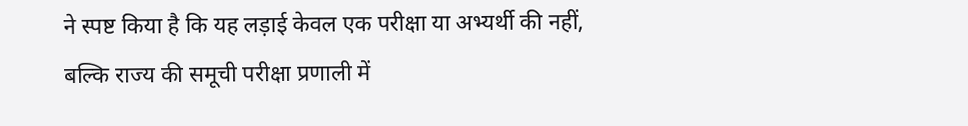ने स्पष्ट किया है कि यह लड़ाई केवल एक परीक्षा या अभ्यर्थी की नहीं, बल्कि राज्य की समूची परीक्षा प्रणाली में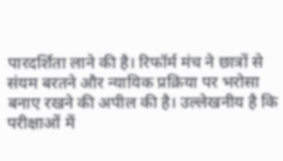पारदर्शिता लाने की है। रिफॉर्म मंच ने छात्रों से संयम बरतने और न्यायिक प्रक्रिया पर भरोसा बनाए रखने की अपील की है। उल्लेखनीय है कि परीक्षाओं में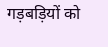गड़बड़ियों को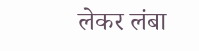लेकर लंबा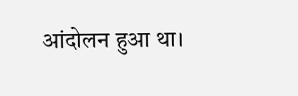आंदोलन हुआ था।